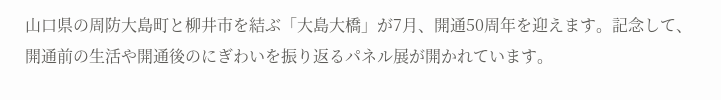山口県の周防大島町と柳井市を結ぶ「大島大橋」が7月、開通50周年を迎えます。記念して、開通前の生活や開通後のにぎわいを振り返るパネル展が開かれています。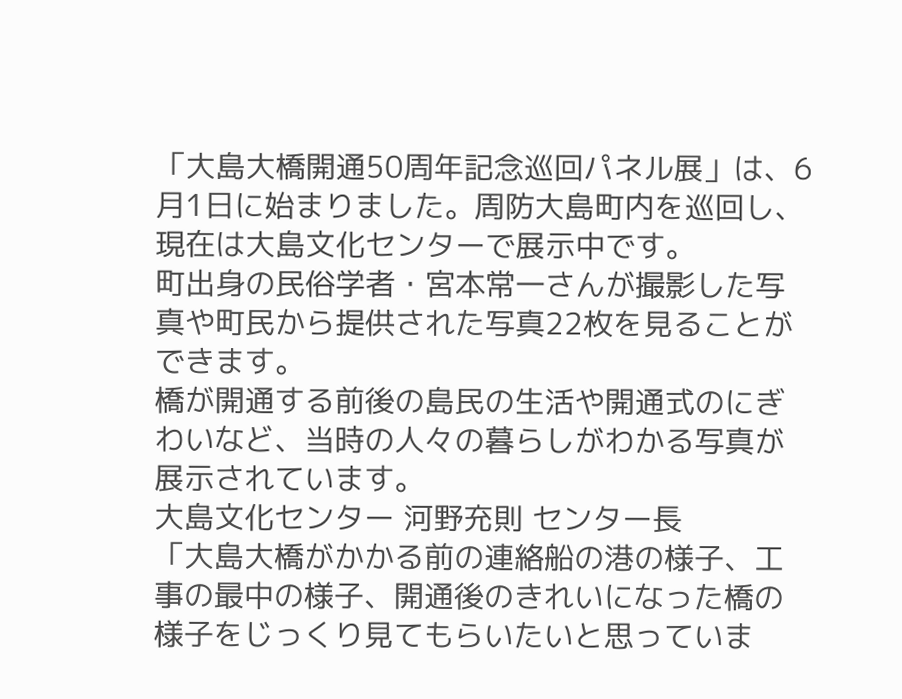「大島大橋開通50周年記念巡回パネル展」は、6月1日に始まりました。周防大島町内を巡回し、現在は大島文化センターで展示中です。
町出身の民俗学者・宮本常一さんが撮影した写真や町民から提供された写真22枚を見ることができます。
橋が開通する前後の島民の生活や開通式のにぎわいなど、当時の人々の暮らしがわかる写真が展示されています。
大島文化センター 河野充則 センター長
「大島大橋がかかる前の連絡船の港の様子、工事の最中の様子、開通後のきれいになった橋の様子をじっくり見てもらいたいと思っていま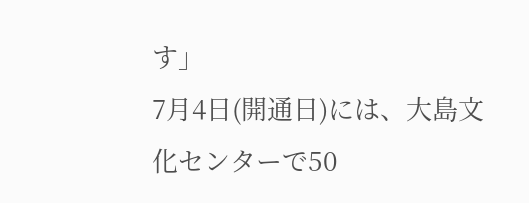す」
7月4日(開通日)には、大島文化センターで50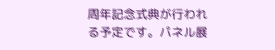周年記念式典が行われる予定です。パネル展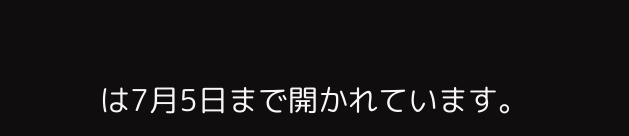は7月5日まで開かれています。